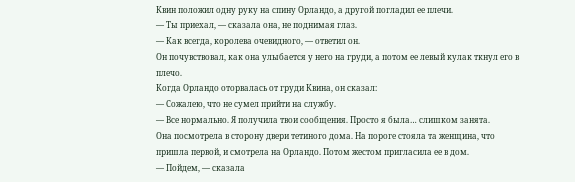Квин положил одну руку на спину Орландо, а другой погладил ее плечи.
— Ты приехал, — сказала она, не поднимая глаз.
— Как всегда, королева очевидного, — ответил он.
Он почувствовал, как она улыбается у него на груди, а потом ее левый кулак ткнул его в плечо.
Когда Орландо оторвалась от груди Квина, он сказал:
— Сожалею, что не сумел прийти на службу.
— Все нормально. Я получила твои сообщения. Просто я была… слишком занята.
Она посмотрела в сторону двери тетиного дома. На пороге стояла та женщина, что пришла первой, и смотрела на Орландо. Потом жестом пригласила ее в дом.
— Пойдем, — сказала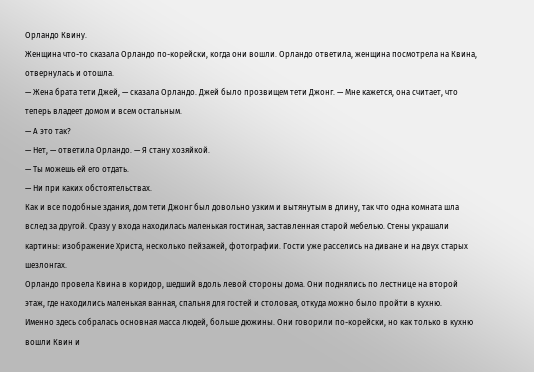Орландо Квину.
Женщина что-то сказала Орландо по-корейски, когда они вошли. Орландо ответила, женщина посмотрела на Квина, отвернулась и отошла.
— Жена брата тети Джей, — сказала Орландо. Джей было прозвищем тети Джонг. — Мне кажется, она считает, что теперь владеет домом и всем остальным.
— А это так?
— Нет, — ответила Орландо. — Я стану хозяйкой.
— Ты можешь ей его отдать.
— Ни при каких обстоятельствах.
Как и все подобные здания, дом тети Джонг был довольно узким и вытянутым в длину, так что одна комната шла вслед за другой. Сразу у входа находилась маленькая гостиная, заставленная старой мебелью. Стены украшали картины: изображение Христа, несколько пейзажей, фотографии. Гости уже расселись на диване и на двух старых шезлонгах.
Орландо провела Квина в коридор, шедший вдоль левой стороны дома. Они поднялись по лестнице на второй этаж, где находились маленькая ванная, спальня для гостей и столовая, откуда можно было пройти в кухню.
Именно здесь собралась основная масса людей, больше дюжины. Они говорили по-корейски, но как только в кухню вошли Квин и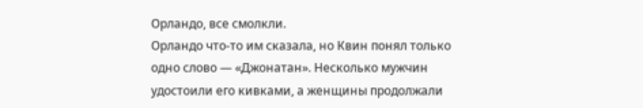Орландо, все смолкли.
Орландо что-то им сказала, но Квин понял только одно слово — «Джонатан». Несколько мужчин удостоили его кивками, а женщины продолжали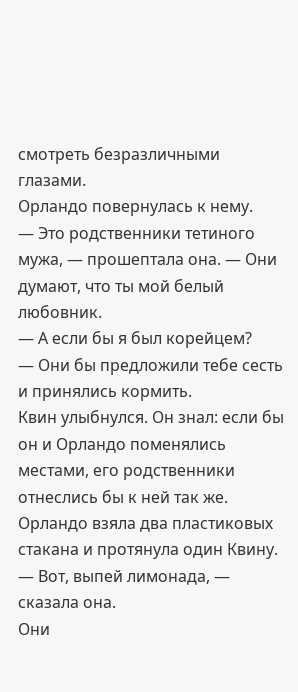смотреть безразличными глазами.
Орландо повернулась к нему.
— Это родственники тетиного мужа, — прошептала она. — Они думают, что ты мой белый любовник.
— А если бы я был корейцем?
— Они бы предложили тебе сесть и принялись кормить.
Квин улыбнулся. Он знал: если бы он и Орландо поменялись местами, его родственники отнеслись бы к ней так же.
Орландо взяла два пластиковых стакана и протянула один Квину.
— Вот, выпей лимонада, — сказала она.
Они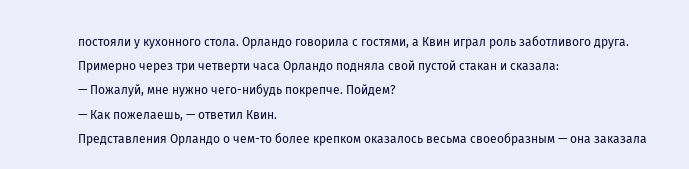постояли у кухонного стола. Орландо говорила с гостями, а Квин играл роль заботливого друга.
Примерно через три четверти часа Орландо подняла свой пустой стакан и сказала:
— Пожалуй, мне нужно чего-нибудь покрепче. Пойдем?
— Как пожелаешь, — ответил Квин.
Представления Орландо о чем-то более крепком оказалось весьма своеобразным — она заказала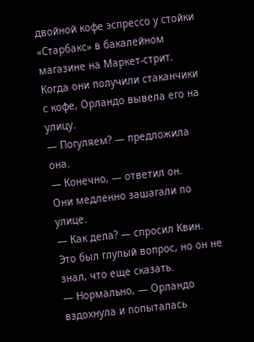двойной кофе эспрессо у стойки «Старбакс» в бакалейном магазине на Маркет-стрит. Когда они получили стаканчики с кофе, Орландо вывела его на улицу.
— Погуляем? — предложила она.
— Конечно, — ответил он.
Они медленно зашагали по улице.
— Как дела? — спросил Квин.
Это был глупый вопрос, но он не знал, что еще сказать.
— Нормально, — Орландо вздохнула и попыталась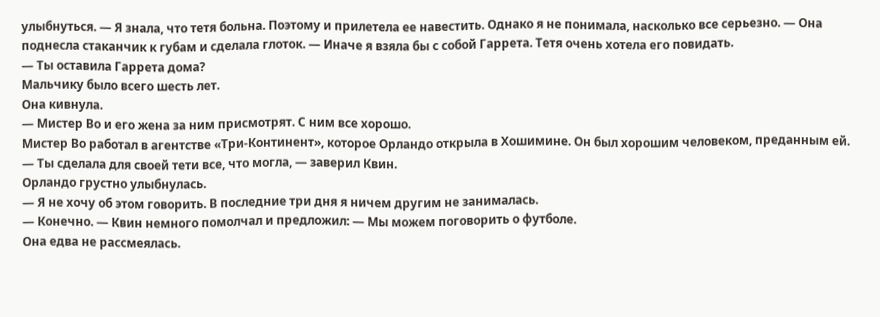улыбнуться. — Я знала, что тетя больна. Поэтому и прилетела ее навестить. Однако я не понимала, насколько все серьезно. — Она поднесла стаканчик к губам и сделала глоток. — Иначе я взяла бы с собой Гаррета. Тетя очень хотела его повидать.
— Ты оставила Гаррета дома?
Мальчику было всего шесть лет.
Она кивнула.
— Мистер Во и его жена за ним присмотрят. С ним все хорошо.
Мистер Во работал в агентстве «Три-Континент», которое Орландо открыла в Хошимине. Он был хорошим человеком, преданным ей.
— Ты сделала для своей тети все, что могла, — заверил Квин.
Орландо грустно улыбнулась.
— Я не хочу об этом говорить. В последние три дня я ничем другим не занималась.
— Конечно. — Квин немного помолчал и предложил: — Мы можем поговорить о футболе.
Она едва не рассмеялась.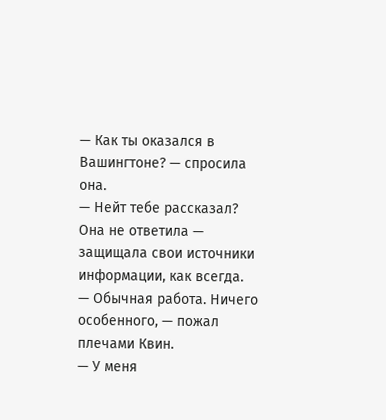— Как ты оказался в Вашингтоне? — спросила она.
— Нейт тебе рассказал?
Она не ответила — защищала свои источники информации, как всегда.
— Обычная работа. Ничего особенного, — пожал плечами Квин.
— У меня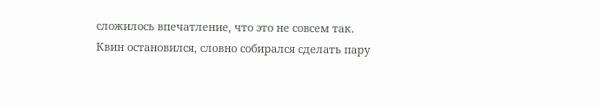сложилось впечатление, что это не совсем так.
Квин остановился, словно собирался сделать пару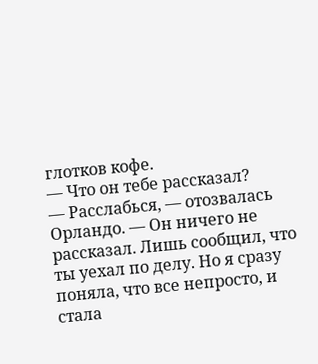глотков кофе.
— Что он тебе рассказал?
— Расслабься, — отозвалась Орландо. — Он ничего не рассказал. Лишь сообщил, что ты уехал по делу. Но я сразу поняла, что все непросто, и стала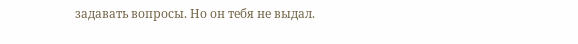задавать вопросы. Но он тебя не выдал.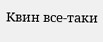Квин все-таки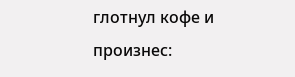глотнул кофе и произнес: